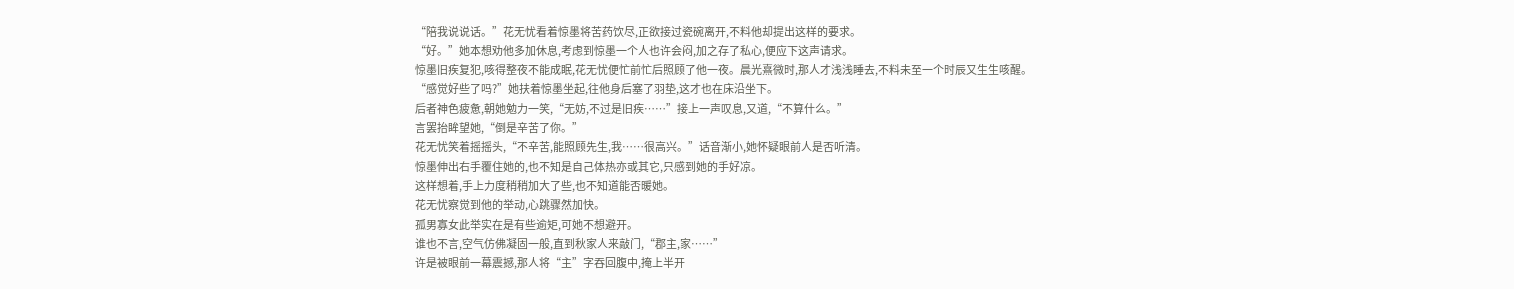“陪我说说话。”花无忧看着惊墨将苦药饮尽,正欲接过瓷碗离开,不料他却提出这样的要求。
“好。”她本想劝他多加休息,考虑到惊墨一个人也许会闷,加之存了私心,便应下这声请求。
惊墨旧疾复犯,咳得整夜不能成眠,花无忧便忙前忙后照顾了他一夜。晨光熹微时,那人才浅浅睡去,不料未至一个时辰又生生咳醒。
“感觉好些了吗?”她扶着惊墨坐起,往他身后塞了羽垫,这才也在床沿坐下。
后者神色疲惫,朝她勉力一笑,“无妨,不过是旧疾……”接上一声叹息,又道,“不算什么。”
言罢抬眸望她,“倒是辛苦了你。”
花无忧笑着摇摇头,“不辛苦,能照顾先生,我……很高兴。”话音渐小,她怀疑眼前人是否听清。
惊墨伸出右手覆住她的,也不知是自己体热亦或其它,只感到她的手好凉。
这样想着,手上力度稍稍加大了些,也不知道能否暖她。
花无忧察觉到他的举动,心跳骤然加快。
孤男寡女此举实在是有些逾矩,可她不想避开。
谁也不言,空气仿佛凝固一般,直到秋家人来敲门,“郡主,家……”
许是被眼前一幕震撼,那人将“主”字吞回腹中,掩上半开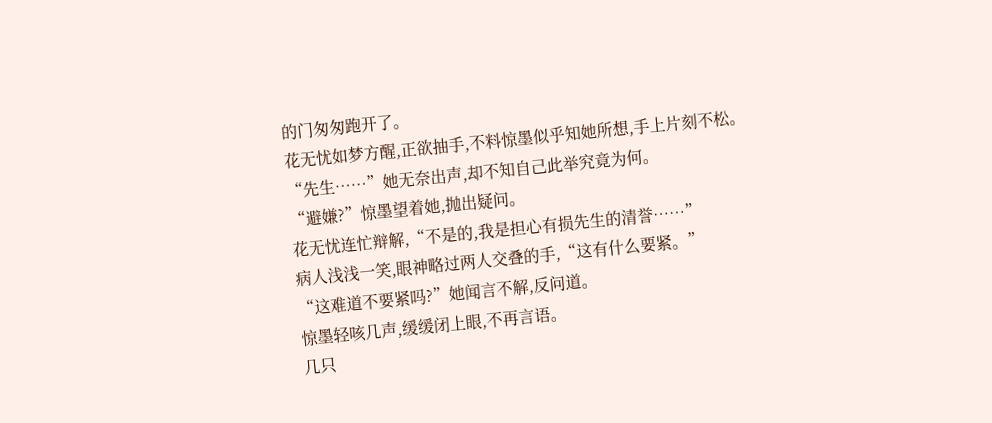的门匆匆跑开了。
花无忧如梦方醒,正欲抽手,不料惊墨似乎知她所想,手上片刻不松。
“先生……”她无奈出声,却不知自己此举究竟为何。
“避嫌?”惊墨望着她,抛出疑问。
花无忧连忙辩解,“不是的,我是担心有损先生的清誉……”
病人浅浅一笑,眼神略过两人交叠的手,“这有什么要紧。”
“这难道不要紧吗?”她闻言不解,反问道。
惊墨轻咳几声,缓缓闭上眼,不再言语。
几只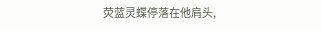荧蓝灵蝶停落在他肩头,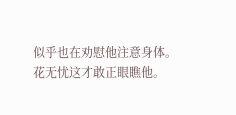似乎也在劝慰他注意身体。
花无忧这才敢正眼瞧他。